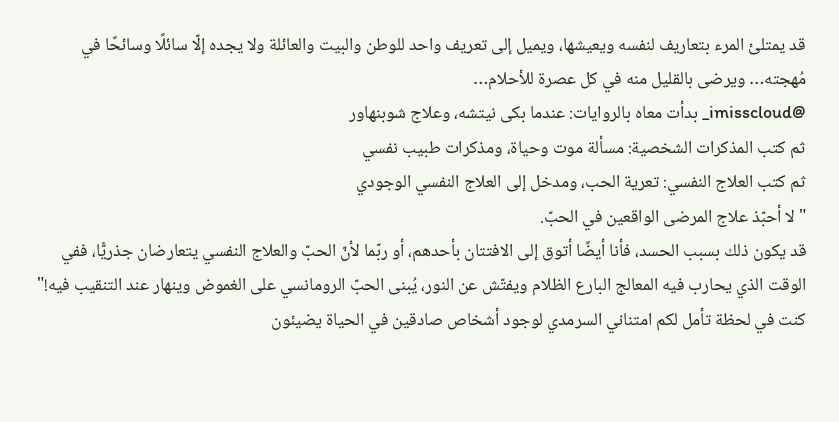قد يمتلئ المرء بتعاريف لنفسه ويعيشها، ويميل إلى تعريف واحد للوطن والبيت والعائلة ولا يجده إلّا سائلًا وسائحًا في مُهجته… ويرضى بالقليل منه في كل عصرة للأحلام…
@imisscloud_ بدأت معاه بالروايات: عندما بكى نيتشه، وعلاج شوبنهاور
ثم كتب المذكرات الشخصية: مسألة موت وحياة، ومذكرات طبيب نفسي
ثم كتب العلاج النفسي: تعرية الحب، ومدخل إلى العلاج النفسي الوجودي
"لا أحبّذ علاج المرضى الواقعين في الحبّ.
قد يكون ذلك بسبب الحسد، فأنا أيضًا أتوق إلى الافتتان بأحدهم، أو ربّما لأنّ الحبّ والعلاج النفسي يتعارضان جذريًّا، ففي الوقت الذي يحارب فيه المعالج البارع الظلام ويفتّش عن النور، يُبنى الحبّ الرومانسي على الغموض وينهار عند التنقيب فيه!"
كنت في لحظة تأمل لكم امتناني السرمدي لوجود أشخاص صادقين في الحياة يضيئون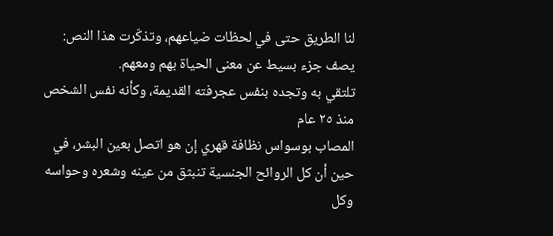لنا الطريق حتى في لحظات ضياعهم، وتذكّرت هذا النص:
يصف جزء بسيط عن معنى الحياة بهم ومعهم.
تلتقي به وتجده بنفس عجرفته القديمة، وكأنه نفس الشخص منذ ٢٥ عام
المصاب بوسواس نظافة قهري إن هو اتصل بعين البشر، في حين أن كل الروائح الجنسية تنبثق من عينه وشعره وحواسه وكل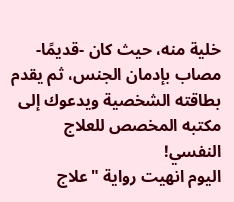خلية منه، حيث كان -قديمًا- مصاب بإدمان الجنس، ثم يقدم بطاقته الشخصية ويدعوك إلى مكتبه المخصص للعلاج النفسي!
اليوم انهيت رواية "علاج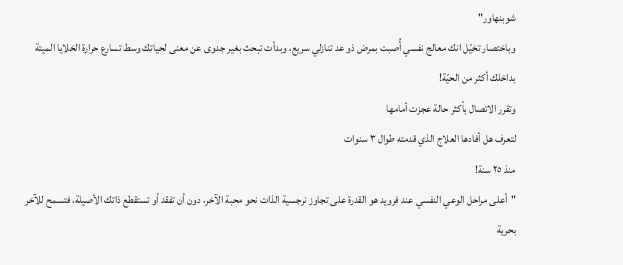شوبنهاور"
وباختصار تخيّل انك معالج نفسي أُصبت بمرض ذو عد تنازلي سريع، وبدأت تبحث بغير جدوى عن معنى لحياتك وسط تسارع حرارة الخلايا الميتة بداخلك أكثر من الحيّة!
وتقرر الاتصال بأكثر حالة عجزت أمامها
لتعرف هل أفادها العلاج الذي قدمته طوال ٣ سنوات
منذ ٢٥ سنة!
"أعلى مراحل الوعي النفسي عند فرويد هو القدرة على تجاوز نرجسية الذات نحو محبة الآخر، دون أن تفقد أو تستقطع ذاتك الأصيلة، فتسمح للآخر بحرية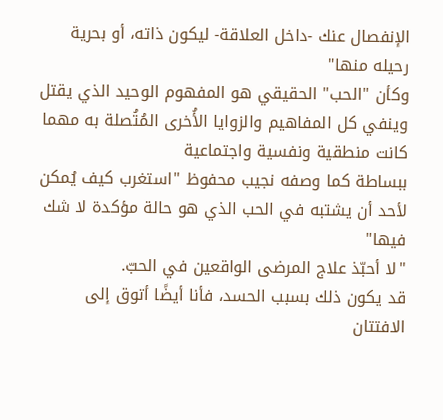الإنفصال عنك -داخل العلاقة- ليكون ذاته، أو بحرية رحيله منها"
وكأن "الحب" الحقيقي هو المفهوم الوحيد الذي يقتل وينفي كل المفاهيم والزوايا الأُخرى المُتُصلة به مهما كانت منطقية ونفسية واجتماعية
ببساطة كما وصفه نجيب محفوظ "استغرب كيف يُمكن لأحد أن يشتبه في الحب الذي هو حالة مؤكدة لا شك فيها"
"لا أحبّذ علاج المرضى الواقعين في الحبّ.
قد يكون ذلك بسبب الحسد، فأنا أيضًا أتوق إلى الافتتان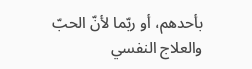بأحدهم، أو ربّما لأنّ الحبّ والعلاج النفسي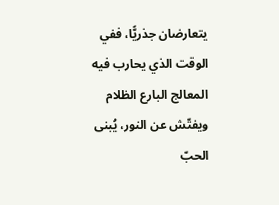يتعارضان جذريًّا، ففي الوقت الذي يحارب فيه المعالج البارع الظلام ويفتّش عن النور، يُبنى الحبّ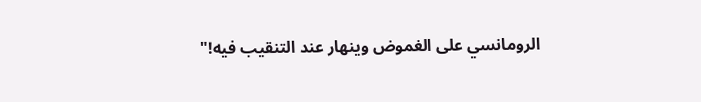الرومانسي على الغموض وينهار عند التنقيب فيه!"